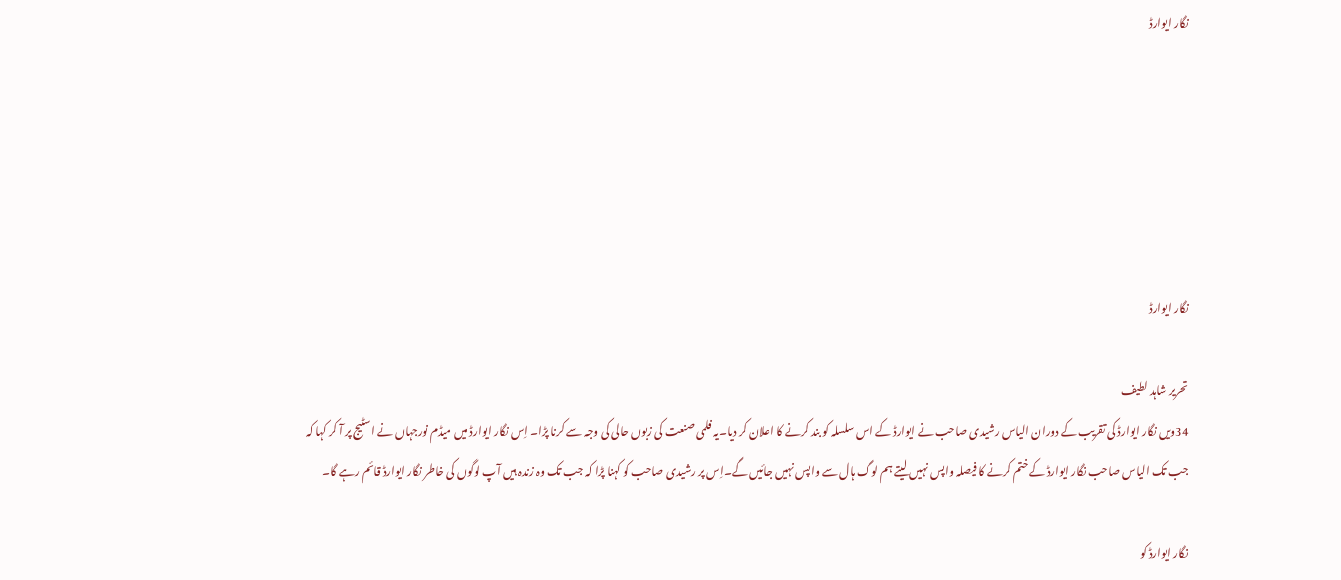نگار ایوارڈ






نگار ایوارڈ

تحریر شاہد لطیف
34ویں نگار ایوارڈ کی تقریب کے دوران الیاس رشیدی صاحب نے ایوارڈ کے اس سلسلہ کو بند کرنے کا اعلان کر دیا۔یہ فلمی صنعت کی زبوں حالی کی وجہ سے کرنا پڑا۔ اِس نگار ایوارڈ میں میڈم نورجہاں نے اسٹیج پر آ کر کہا کہ جب تک الیاس صاحب نگار ایوارڈ کے ختم کرنے کا فیصلہ واپس نہیں لیتے ہم لوگ ہال سے واپس نہیں جائیں گے۔اِس پر رشیدی صاحب کو کہنا پڑا کہ جب تک وہ زندہ ہیں آپ لوگوں کی خاطر نگار ایوارڈ قائم رہے گا۔

نگار ایوارڈ کو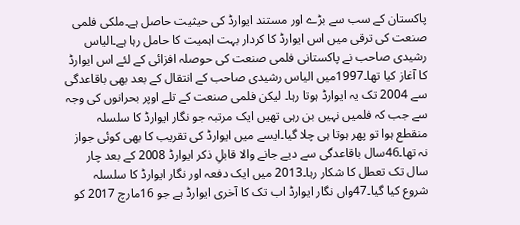پاکستان کے سب سے بڑے اور مستند ایوارڈ کی حیثیت حاصل ہے۔ملکی فلمی صنعت کی ترقی میں اس ایوارڈ کا کردار بہت اہمیت کا حامل رہا ہے۔الیاس رشیدی صاحب نے پاکستانی فلمی صنعت کی حوصلہ افزائی کے لئے اس ایوارڈ کا آغاز کیا تھا۔1997میں الیاس رشیدی صاحب کے انتقال کے بعد بھی باقاعدگی سے 2004 تک یہ ایوارڈ ہوتا رہا۔ لیکن فلمی صنعت کے تلے اوپر بحرانوں کی وجہ سے جب کہ فلمیں نہیں بن رہی تھیں ایک مرتبہ جو نگار ایوارڈ کا سلسلہ منقطع ہوا تو پھر ہوتا ہی چلا گیا۔ایسے میں ایوارڈ کی تقریب کا بھی کوئی جواز نہ تھا۔46سال باقاعدگی سے دیے جانے والا قابلِ ذکر ایوارڈ 2008 کے بعد چار سال تک تعطل کا شکار رہا۔2013 میں ایک دفعہ اور نگار ایوارڈ کا سلسلہ شروع کیا گیا۔47واں نگار ایوارڈ اب تک کا آخری ایوارڈ ہے جو 16مارچ 2017 کو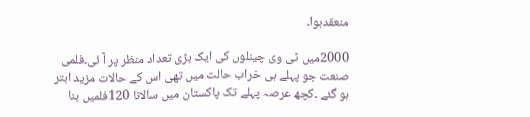منعقدہوا۔

2000میں ٹی وی چینلوں کی ایک بڑی تعداد منظر پر آ ئی۔فلمی صنعت جو پہلے ہی خراب حالت میں تھی اس کے حالات مزید ابتر ہو گئے ۔کچھ عرصہ پہلے تک پاکستان میں سالانا 120فلمیں بنا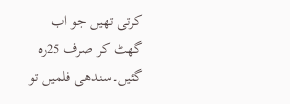کرتی تھیں جو اب گھٹ کر صرف 25رہ گئیں۔سندھی فلمیں تو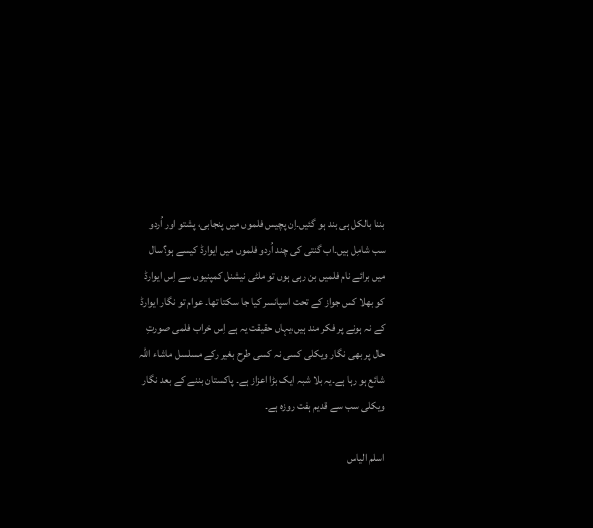بننا بالکل ہی بند ہو گئیں۔اِن پچیس فلموں میں پنجابی، پشتو اور اُردو سب شامِل ہیں۔اب گنتی کی چند اُردو فلموں میں ایوارڈ کیسے ہو؟سال میں برائے نام فلمیں بن رہی ہوں تو ملٹی نیشنل کمپنیوں سے اِس ایوارڈ کو بھلا کس جواز کے تحت اسپانسر کیا جا سکتا تھا۔ عوام تو نگار ایوارڈ کے نہ ہونے پر فکر مند ہیں،یہاں حقیقت یہ ہے اِس خراب فلمی صورتِ حال پر بھی نگار ویکلی کسی نہ کسی طرح بغیر رکے مسلسل ماشاء اللہ شائع ہو رہا ہے۔یہ بلا شبہ ایک بڑا اعزاز ہے۔ پاکستان بننے کے بعد نگار ویکلی سب سے قدیم ہفت روزہ ہے۔

اسلم الیاس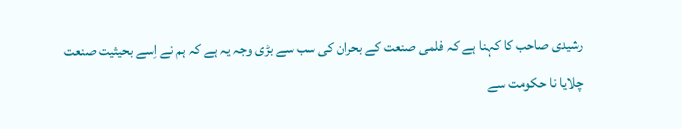رشیدی صاحب کا کہنا ہے کہ فلمی صنعت کے بحران کی سب سے بڑی وجہ یہ ہے کہ ہم نے اِسے بحیثیت صنعت چلایا نا حکومت سے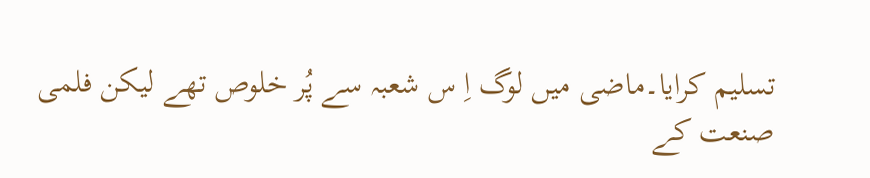تسلیم کرایا۔ماضی میں لوگ اِ س شعبہ سے پُر خلوص تھے لیکن فلمی صنعت کے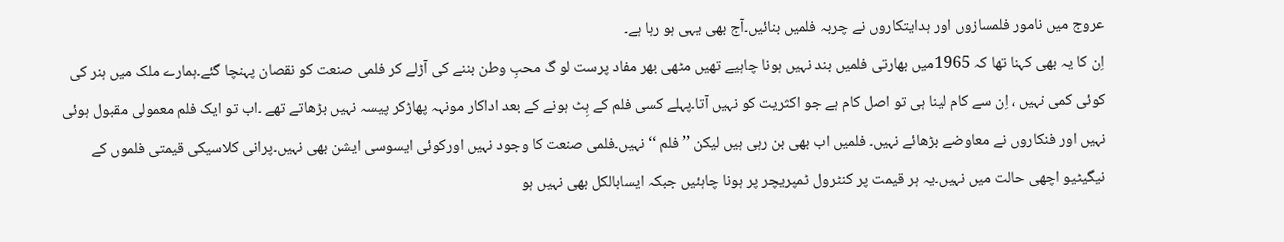عروج میں نامور فلمسازوں اور ہدایتکاروں نے چربہ فلمیں بنائیں۔آج بھی یہی ہو رہا ہے۔
اِن کا یہ بھی کہنا تھا کہ 1965میں بھارتی فلمیں بند نہیں ہونا چاہیے تھیں مٹھی بھر مفاد پرست لو گ محبِ وطن بننے کی آڑلے کر فلمی صنعت کو نقصان پہنچا گئے۔ہمارے ملک میں ہنر کی کوئی کمی نہیں ، اِن سے کام لینا ہی تو اصل کام ہے جو اکثریت کو نہیں آتا۔پہلے کسی فلم کے ہِٹ ہونے کے بعد اداکار مونہہ پھاڑکر پیسہ نہیں بڑھاتے تھے ۔اب تو ایک فلم معمولی مقبول ہوئی نہیں اور فنکاروں نے معاوضے بڑھائے نہیں۔ فلمیں اب بھی بن رہی ہیں لیکن ’’ فلم ‘‘ نہیں۔فلمی صنعت کا وجود نہیں اورکوئی ایسوسی ایشن بھی نہیں۔پرانی کلاسیکی قیمتی فلموں کے نیگیٹیو اچھی حالت میں نہیں۔یہ ہر قیمت پر کنٹرول ٹمپریچر پر ہونا چاہئیں جبکہ ایسابالکل بھی نہیں ہو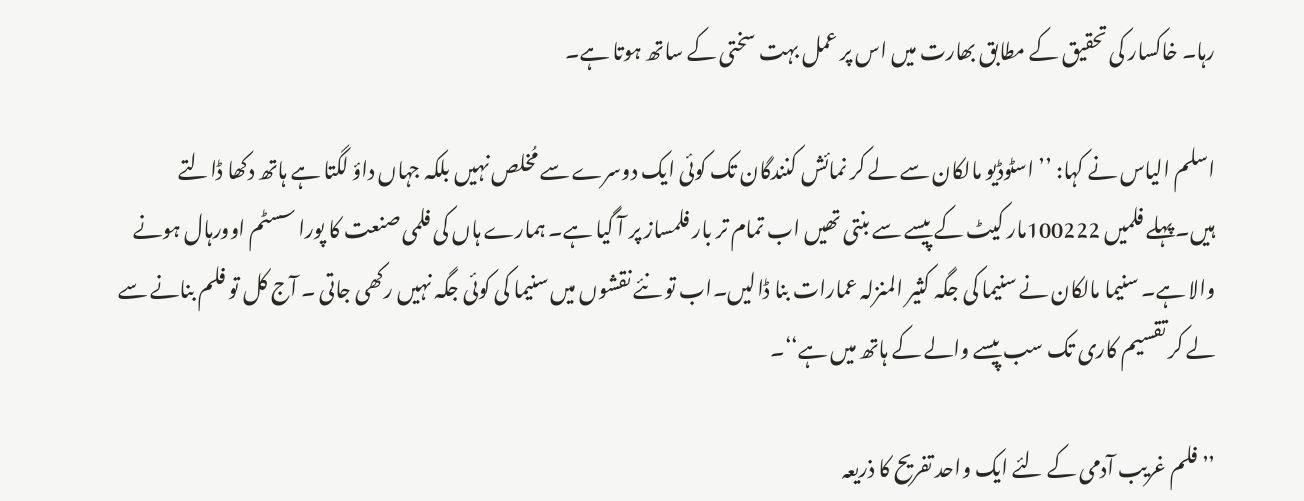رہا۔ خاکسار کی تحقیق کے مطابق بھارت میں اس پر عمل بہت سختی کے ساتھ ہوتا ہے۔

اسلم الیاس نے کہا: ’’ اسٹوڈیو مالکان سے لے کر نمائش کنندگان تک کوئی ایک دوسرے سے مُخلص نہیں بلکہ جہاں داؤ لگتا ہے ہاتھ دکھا ڈالتے ہیں۔پہلے فلمیں 100222مار کیٹ کے پیسے سے بنتی تھیں اب تمام تر بار فلمساز پر آ گیا ہے۔ ہمارے ہاں کی فلمی صنعت کا پورا سسٹم اوورہال ہونے والا ہے۔ سنیما مالکان نے سنیما کی جگہ کثیر المنزلہ عمارات بنا ڈالیں۔اب تو نئے نقشوں میں سنیما کی کوئی جگہ نہیں رکھی جاتی ۔ آج کل تو فلم بنانے سے لے کر تقسیم کاری تک سب پیسے والے کے ہاتھ میں ہے‘‘۔

’’فلم غریب آدمی کے لئے ایک واحد تفریح کا ذریعہ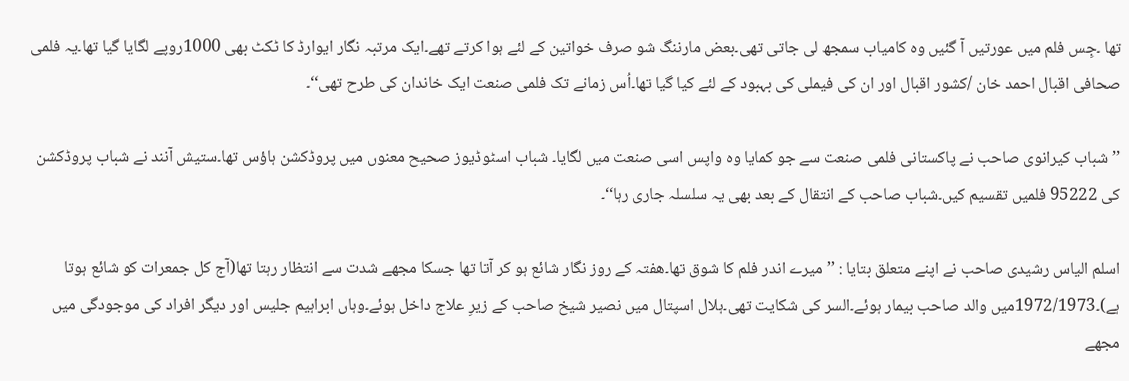تھا ۔جِس فلم میں عورتیں آ گئیں وہ کامیاب سمجھ لی جاتی تھی۔بعض مارننگ شو صرف خواتین کے لئے ہوا کرتے تھے۔ایک مرتبہ نگار ایوارڈ کا ٹکٹ بھی 1000روپے لگایا گیا تھا۔یہ فلمی صحافی اقبال احمد خان /کشور اقبال اور ان کی فیملی کی بہبود کے لئے کیا گیا تھا۔اُس زمانے تک فلمی صنعت ایک خاندان کی طرح تھی‘‘۔

’’شباب کیرانوی صاحب نے پاکستانی فلمی صنعت سے جو کمایا وہ واپس اسی صنعت میں لگایا۔ شباب اسٹوڈیوز صحیح معنوں میں پروڈکشن ہاؤس تھا۔ستیش آنند نے شباب پروڈکشن کی 95222 فلمیں تقسیم کیں۔شباب صاحب کے انتقال کے بعد بھی یہ سلسلہ جاری رہا‘‘۔

اسلم الیاس رشیدی صاحب نے اپنے متعلق بتایا : ’’ میرے اندر فلم کا شوق تھا۔ھفتہ کے روز نگار شائع ہو کر آتا تھا جسکا مجھے شدت سے انتظار رہتا تھا(آج کل جمعرات کو شائع ہوتا ہے)۔1972/1973میں والد صاحب بیمار ہوئے۔السر کی شکایت تھی۔ہلال اسپتال میں نصیر شیخ صاحب کے زیرِ علاج داخل ہوئے۔وہاں ابراہیم جلیس اور دیگر افراد کی موجودگی میں مجھے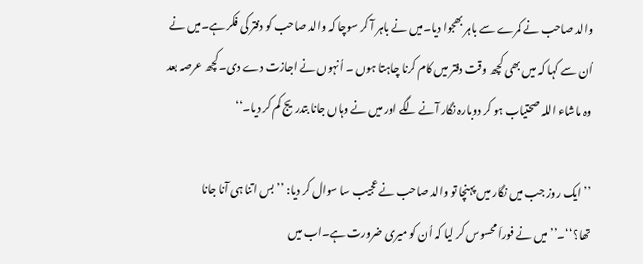والد صاحب نے کمرے سے باہر بھجوا دیا۔میں نے باہر آ کر سوچا کہ والد صاحب کو دفتر کی فکر ہے۔میں نے اُن سے کہا کہ میں بھی کچھ وقت دفتر میں کام کرنا چاہتا ہوں ۔ اُنہوں نے اجازت دے دی۔کچھ عرصہ بعد وہ ماشاء اللہ صحتیاب ہو کر دوبارہ نگار آنے لگے اور میں نے وہاں جانا بتدریج کم کر دیا۔‘‘

’’ ایک روز جب میں نگار میں پہنچا تو والد صاحب نے عجیب سا سوال کر دیا: ’’ بس اتنا ہی آنا جانا تھا؟‘‘۔’’ میں نے فوراَ محسوس کر لیا کہ اُن کو میری ضرورت ہے۔اب میں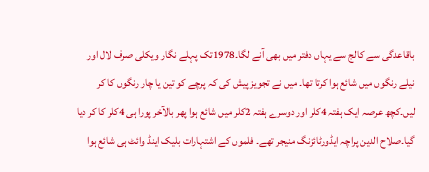باقاعدگی سے کالج سے یہاں دفتر میں بھی آنے لگا۔1978تک پہلے نگار ویکلی صرف لال اور نیلے رنگوں میں شائع ہوا کرتا تھا۔ میں نے تجویز پیش کی کہ پرچے کو تین یا چار رنگوں کا کر لیں۔کچھ عرصہ ایک ہفتہ 4کلر اور دوسرے ہفتہ 2کلر میں شائع ہوا پھر بالآخر پورا ہی 4کلر کا کر دیا گیا۔صلاح الدین پراچہ ایڈورٹائزنگ منیجر تھے۔ فلموں کے اشتہارات بلیک اینڈ وائٹ ہی شائع ہوا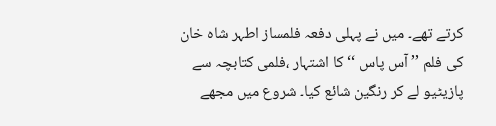کرتے تھے۔ میں نے پہلی دفعہ فلمساز اطہر شاہ خان کی فلم ’’ آس پاس ‘‘ کا اشتہار ،فلمی کتابچہ سے پازیٹیو لے کر رنگین شائع کیا۔ شروع میں مجھے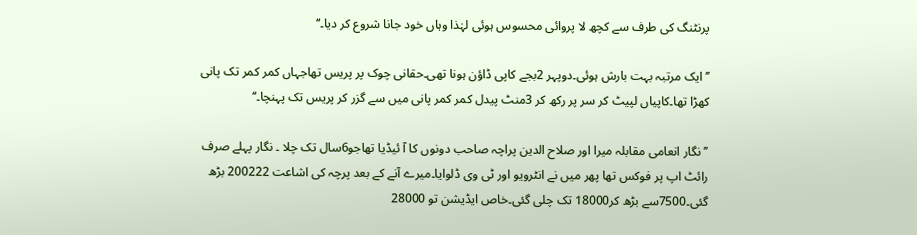پرنٹنگ کی طرف سے کچھ لا پروائی محسوس ہوئی لہٰذا وہاں خود جانا شروع کر دیا۔‘‘

’’ ایک مرتبہ بہت بارش ہوئی۔دوپہر 2بجے کاپی ڈاؤن ہونا تھی۔حقانی چوک پر پریس تھاجہاں کمر کمر تک پانی کھڑا تھا۔کاپیاں لپیٹ کر سر پر رکھ کر 3منٹ پیدل کمر کمر پانی میں سے گزر کر پریس تک پہنچا۔‘‘

’’ نگار انعامی مقابلہ میرا اور صلاح الدین پراچہ صاحب دونوں کا آ ئیڈیا تھاجو6سال تک چلا ۔ نگار پہلے صرف رائٹ اپ پر فوکس تھا پھر میں نے انٹرویو اور ٹی وی ڈلوایا۔میرے آنے کے بعد پرچہ کی اشاعت 200222 بڑھ گئی۔7500سے بڑھ کر18000 تک چلی گئی۔خاص ایڈیشن تو 28000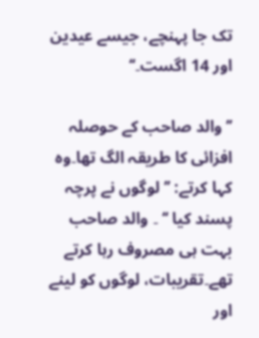تک جا پہنچے، جیسے عیدین اور 14 اگست۔‘‘

’’ والد صاحب کے حوصلہ افزائی کا طریقہ الگ تھا۔وہ کہا کرتے: ’’ لوگوں نے پرچہ پسند کیا ‘‘ ۔ والد صاحب بہت ہی مصروف رہا کرتے تھے۔تقریبات، لوگوں کو لینے اور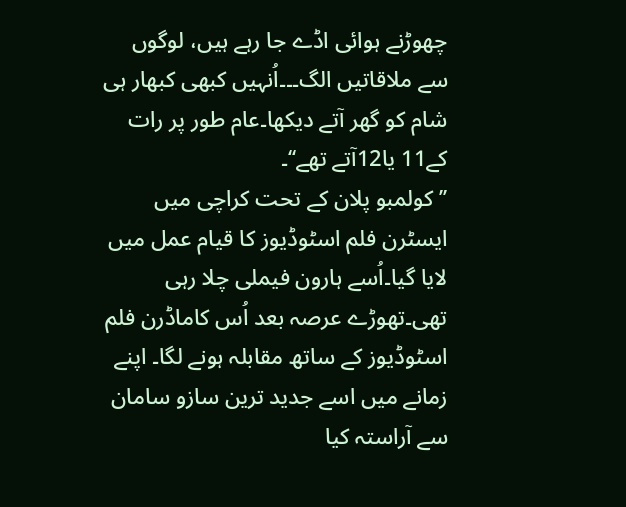چھوڑنے ہوائی اڈے جا رہے ہیں، لوگوں سے ملاقاتیں الگ۔۔۔اُنہیں کبھی کبھار ہی شام کو گھر آتے دیکھا۔عام طور پر رات کے11 یا12آتے تھے‘‘۔
’’کولمبو پلان کے تحت کراچی میں ایسٹرن فلم اسٹوڈیوز کا قیام عمل میں لایا گیا۔اُسے ہارون فیملی چلا رہی تھی۔تھوڑے عرصہ بعد اُس کاماڈرن فلم اسٹوڈیوز کے ساتھ مقابلہ ہونے لگا۔ اپنے زمانے میں اسے جدید ترین سازو سامان سے آراستہ کیا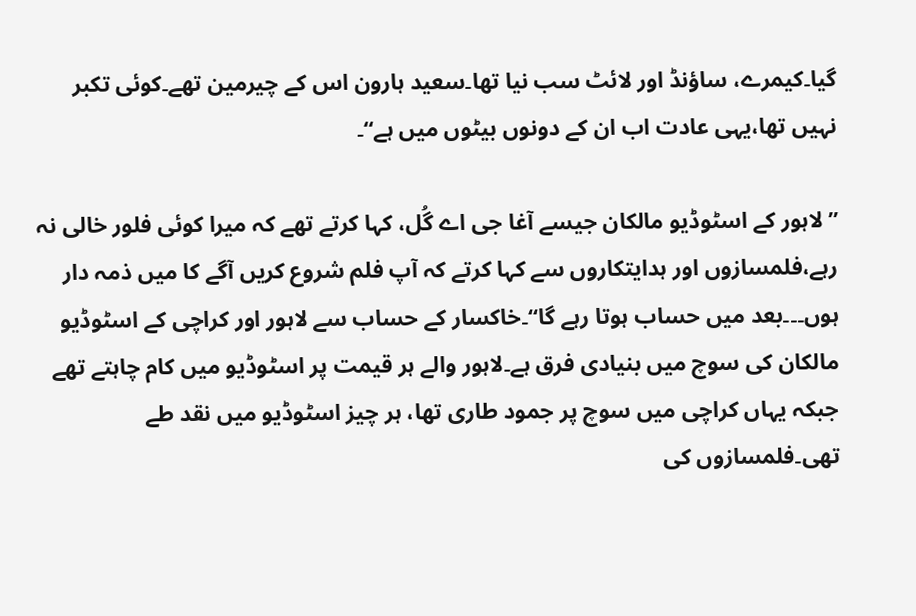گیا۔کیمرے، ساؤنڈ اور لائٹ سب نیا تھا۔سعید ہارون اس کے چیرمین تھے۔کوئی تکبر نہیں تھا،یہی عادت اب ان کے دونوں بیٹوں میں ہے‘‘۔

’’ لاہور کے اسٹوڈیو مالکان جیسے آغا جی اے گُل، کہا کرتے تھے کہ میرا کوئی فلور خالی نہ رہے،فلمسازوں اور ہدایتکاروں سے کہا کرتے کہ آپ فلم شروع کریں آگے کا میں ذمہ دار ہوں۔۔۔بعد میں حساب ہوتا رہے گا‘‘۔خاکسار کے حساب سے لاہور اور کراچی کے اسٹوڈیو مالکان کی سوچ میں بنیادی فرق ہے۔لاہور والے ہر قیمت پر اسٹوڈیو میں کام چاہتے تھے جبکہ یہاں کراچی میں سوچ پر جمود طاری تھا، ہر چیز اسٹوڈیو میں نقد طے تھی۔فلمسازوں کی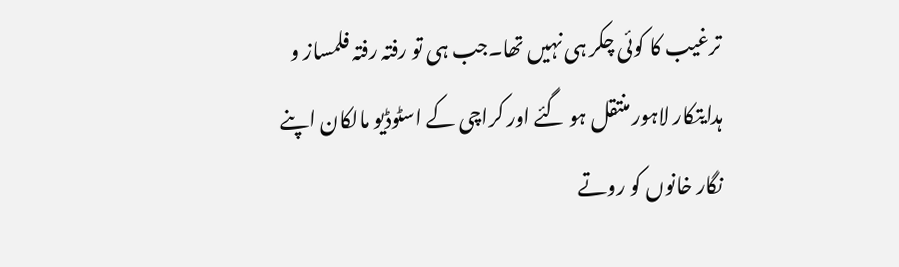ترغیب کا کوئی چکر ہی نہیں تھا۔جب ہی تو رفتہ رفتہ فلمساز و ہدایتکار لاہور منتقل ہو گئے اور کراچی کے اسٹوڈیو مالکان اپنے نگار خانوں کو روتے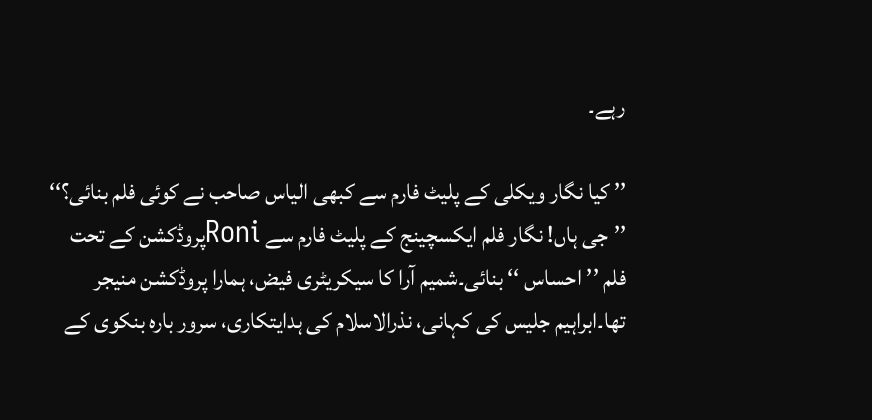رہے۔

’’ کیا نگار ویکلی کے پلیٹ فارم سے کبھی الیاس صاحب نے کوئی فلم بنائی؟‘‘
’’جی ہاں! نگار فلم ایکسچینج کے پلیٹ فارم سے Roniپروڈکشن کے تحت فلم ’’ احساس ‘‘ بنائی۔شمیم آرا کا سیکریٹری فیض، ہمارا پروڈکشن منیجر تھا۔ابراہیم جلیس کی کہانی، نذرالاسلام کی ہدایتکاری، سرور بارہ بنکوی کے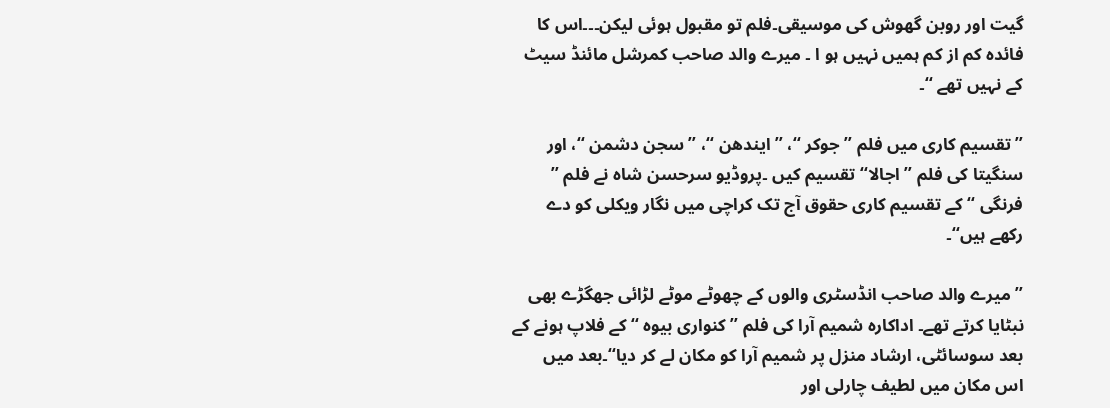گیت اور روبن گھوش کی موسیقی۔فلم تو مقبول ہوئی لیکن۔۔۔اس کا فائدہ کم از کم ہمیں نہیں ہو ا ۔ میرے والد صاحب کمرشل مائنڈ سیٹ کے نہیں تھے ‘‘۔

’’ تقسیم کاری میں فلم ’’ جوکر ‘‘، ’’ ایندھن ‘‘، ’’ سجن دشمن ‘‘، اور سنگیتا کی فلم ’’ اجالا‘‘تقسیم کیں ۔پروڈیو سرحسن شاہ نے فلم ’’ فرنگی ‘‘ کے تقسیم کاری حقوق آج تک کراچی میں نگار ویکلی کو دے رکھے ہیں‘‘۔

’’ میرے والد صاحب انڈسٹری والوں کے چھوٹے موٹے لڑائی جھگڑے بھی نبٹایا کرتے تھے۔ اداکارہ شمیم آرا کی فلم ’’ کنواری بیوہ ‘‘ کے فلاپ ہونے کے بعد سوسائٹی، ارشاد منزل پر شمیم آرا کو مکان لے کر دیا‘‘۔بعد میں اس مکان میں لطیف چارلی اور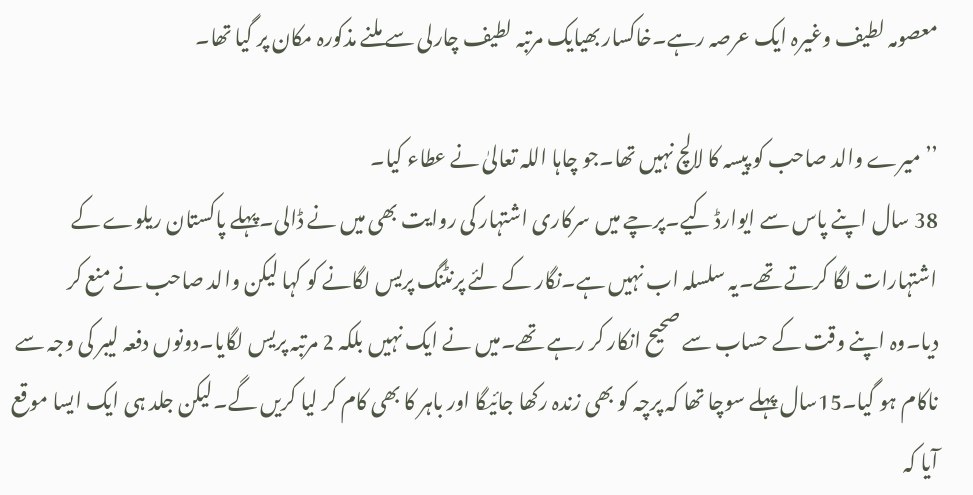معصومہ لطیف وغیرہ ایک عرصہ رہے۔خاکسار بھیایک مرتبہ لطیف چارلی سے ملنے مذکورہ مکان پر گیا تھا۔

’’ میرے والد صاحب کو پیسہ کا لالچ نہیں تھا۔جو چاہا اللہ تعالیٰ نے عطاء کیا۔
38 سال اپنے پاس سے ایوارڈ کیے۔پرچے میں سرکاری اشتہار کی روایت بھی میں نے ڈالی۔پہلے پاکستان ریلوے کے اشتہارات لگا کرتے تھے۔یہ سلسلہ اب نہیں ہے۔نگار کے لئے پرنٹنگ پریس لگانے کو کہا لیکن والد صاحب نے منع کر دیا۔وہ اپنے وقت کے حساب سے صحیح انکار کر رہے تھے۔میں نے ایک نہیں بلکہ 2 مرتبہ پریس لگایا۔دونوں دفعہ لیبر کی وجہ سے ناکام ہو گیا۔15سال پہلے سوچا تھا کہ پرچہ کو بھی زندہ رکھا جائیگا اور باہر کا بھی کام کر لیا کریں گے۔لیکن جلد ہی ایک ایسا موقع آیا کہ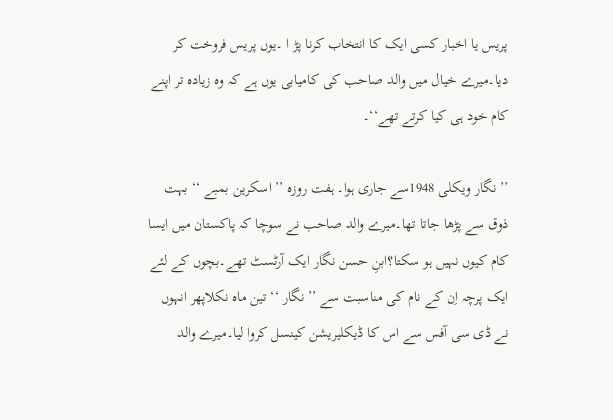پریس یا اخبار کسی ایک کا انتخاب کرنا پڑ ا ۔یوں پریس فروخت کر دیا۔میرے خیال میں والد صاحب کی کامیابی یوں ہے کہ وہ زیادہ تر اپنے کام خود ہی کیا کرتے تھے‘‘۔

’’ نگار ویکلی 1948سے جاری ہوا۔ ہفت روزہ ’’ اسکرین بمبے ‘‘ بہت ذوق سے پڑھا جاتا تھا۔میرے والد صاحب نے سوچا کہ پاکستان میں ایسا کام کیوں نہیں ہو سکتا؟ابنِ حسن نگار ایک آرٹسٹ تھے۔بچوں کے لئے ایک پرچہ اِن کے نام کی مناسبت سے ’’ نگار ‘‘ تین ماہ نکلاپھر انہوں نے ڈی سی آفس سے اس کا ڈیکلیریشن کینسل کروا لیا۔میرے والد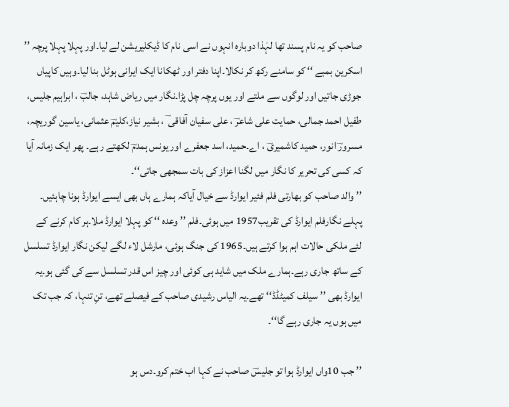صاحب کو یہ نام پسند تھا لہٰذا دوبارہ انہوں نے اسی نام کا ڈیکلیریشن لے لیا۔اور پہلا پہلا پرچہ ’’ اسکرین بمبے ‘‘ کو سامنے رکھ کر نکالا۔اپنا دفتر اور ٹھکانا ایک ایرانی ہوٹل بنا لیا۔وہیں کاپیاں جوڑی جاتیں اور لوگوں سے ملتے اور یوں پرچہ چل پڑا۔نگار میں ریاض شاہد، جالبؔ ، ابراہیم جلیس، طفیل احمد جمالی، حمایت علی شاعرؔ ، علی سفیان آفاقی ؔ ، بشیر نیاز،کلیمؔ عثمانی، یاسین گوریچہ، مسرورؔ انور، حمید کاشمیریؔ ، اے۔حمید، اسد جعفرے اور یونس ہمدمؔ لکھتے رہے۔ پھر ایک زمانہ آیا کہ کسی کی تحریر کا نگار میں لگنا اعزاز کی بات سمجھی جاتی‘‘۔
’’ والد صاحب کو بھارتی فلم فئیر ایوارڈ سے خیال آیاکہ ہمارے ہاں بھی ایسے ایوارڈ ہونا چاہئیں۔ پہلے نگارفلم ایوارڈ کی تقریب1957 میں ہوئی۔فلم ’’ وعدہ ‘‘ کو پہلا ایوارڈ ملا۔ہر کام کرنے کے لئے ملکی حالات اہم ہوا کرتے ہیں۔1965 کی جنگ ہوئی، مارشل لاء لگے لیکن نگار ایوارڈ تسلسل کے ساتھ جاری رہے۔ہمارے ملک میں شاید ہی کوئی اور چیز اس قدر تسلسل سے کی گئی ہو۔یہ ایوارڈ بھی ’’ سیلف کمیٹڈڈ‘‘ تھے۔یہ الیاس رشیدی صاحب کے فیصلے تھے، تنِ تنہا، کہ جب تک میں ہوں یہ جاری رہے گا‘‘۔

’’ جب 10واں ایوارڈ ہوا تو جلیسؔ صاحب نے کہا اب ختم کرو۔دس ہو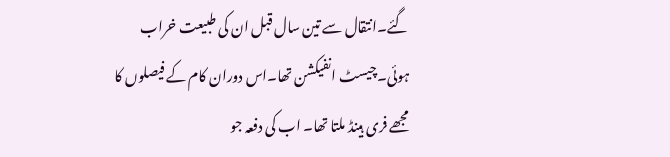گئے۔انتقال سے تین سال قبل ان کی طبیعت خراب ہوئی۔چیسٹ انفیکشن تھا۔اس دوران کام کے فیصلوں کا مجھے فری ہینڈ ملتا تھا۔ اب کی دفعہ جو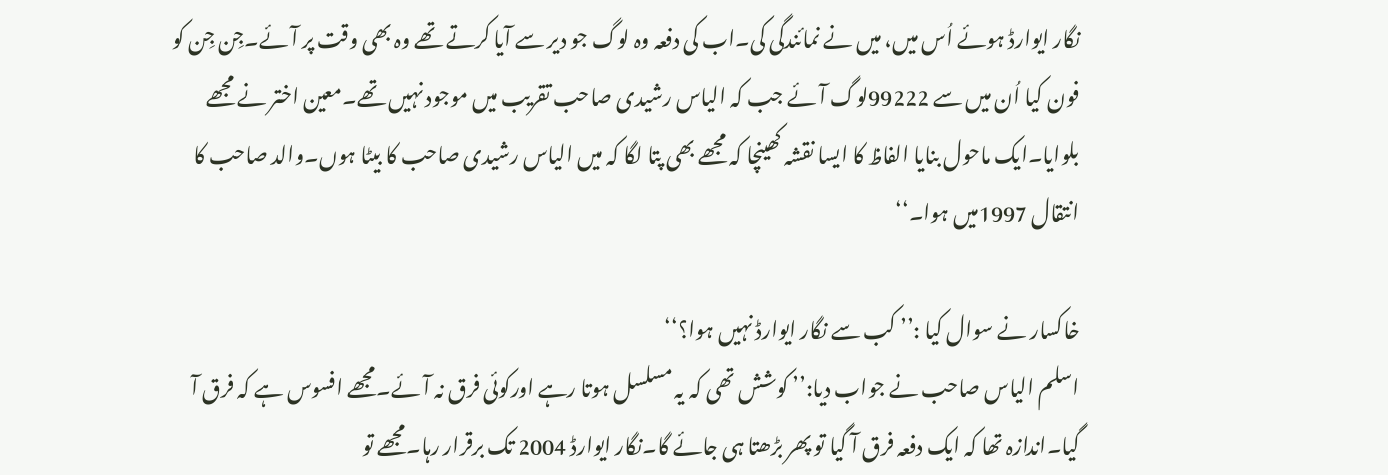نگار ایوارڈ ہوئے اُس میں، میں نے نمائندگی کی۔اب کی دفعہ وہ لوگ جو دیر سے آیا کرتے تھے وہ بھی وقت پر آئے۔جِن جِن کو فون کیا اُن میں سے 99222لوگ آئے جب کہ الیاس رشیدی صاحب تقریب میں موجود نہیں تھے۔معین اختر نے مجھے بلوایا۔ایک ماحول بنایا الفاظ کا ایسا نقشہ کھینچا کہ مجھے بھی پتا لگا کہ میں الیاس رشیدی صاحب کا بیٹا ہوں۔والد صاحب کا انتقال 1997میں ہوا۔‘‘

خاکسار نے سوال کیا :’’ کب سے نگار ایوارڈ نہیں ہوا؟‘‘
اسلم الیاس صاحب نے جواب دیا:’’ کوشش تھی کہ یہ مسلسل ہوتا رہے اورکوئی فرق نہ آئے۔مجھے افسوس ہے کہ فرق آ گیا۔اندازہ تھا کہ ایک دفعہ فرق آ گیا تو پھر بڑھتا ہی جائے گا۔نگار ایوارڈ 2004 تک برقرار رہا۔مجھے تو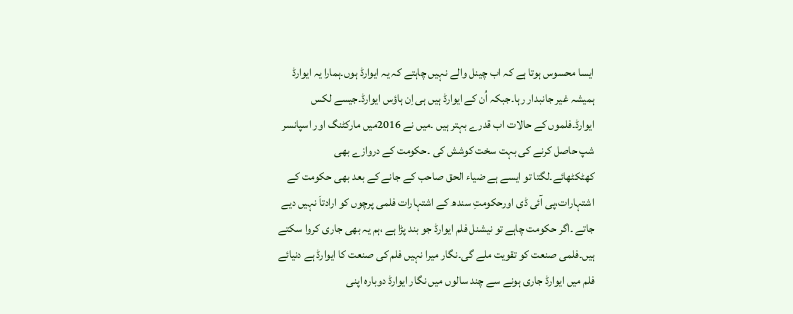ایسا محسوس ہوتا ہے کہ اب چینل والے نہیں چاہتے کہ یہ ایوارڈ ہوں۔ہمارا یہ ایوارڈ ہمیشہ غیر جانبدار رہا۔جبکہ اُن کے ایوارڈ ہیں ہی اِن ہاؤس ایوارڈ۔جیسے لکس ایوارڈ۔فلموں کے حالات اب قدرے بہتر ہیں ۔میں نے 2016میں مارکٹنگ اور اسپانسر شپ حاصل کرنے کی بہت سخت کوشش کی ۔حکومت کے دروازے بھی کھٹکٹھائے۔لگتا تو ایسے ہے ضیاء الحق صاحب کے جانے کے بعد بھی حکومت کے اشتہارات،پی آئی ڈی اورحکومتِ سندھ کے اشتہارات فلمی پرچوں کو ارادتاَ نہیں دیے جاتے ۔اگر حکومت چاہے تو نیشنل فلم ایوارڈ جو بند پڑا ہے ،ہم یہ بھی جاری کروا سکتے ہیں۔فلمی صنعت کو تقویت ملے گی۔نگار میرا نہیں فلم کی صنعت کا ایوارڈ ہے دنیائے فلم میں ایوارڈ جاری ہونے سے چند سالوں میں نگار ایوارڈ دوبارہ اپنی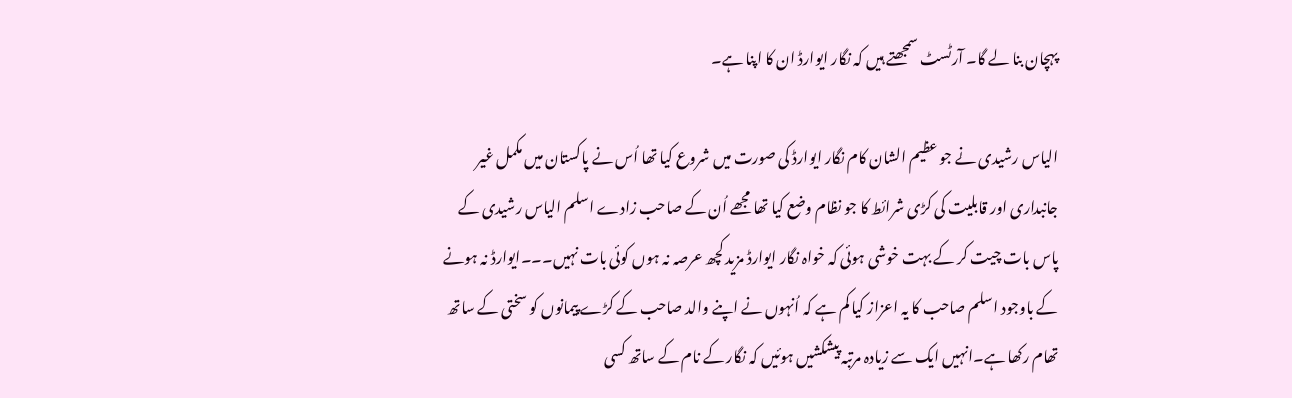پہچان بنا لے گا۔ آرٹسٹ سمجھتے ہیں کہ نگار ایوارڈ ان کا اپنا ہے۔

الیاس رشیدی نے جو عظیم الشان کام نگار ایوارڈ کی صورت میں شروع کیا تھا اُس نے پاکستان میں مکمل غیر جانبداری اور قابلیت کی کڑی شرائط کا جو نظام وضع کیا تھا مجھے اُن کے صاحب زادے اسلم الیاس رشیدی کے پاس بات چیت کر کے بہت خوشی ہوئی کہ خواہ نگار ایوارڈ مزید کچھ عرصہ نہ ہوں کوئی بات نہیں۔۔۔ایوارڈ نہ ہونے کے باوجود اسلم صاحب کا یہ اعزاز کیا کم ہے کہ اُنہوں نے اپنے والد صاحب کے کڑے پیمانوں کو سختی کے ساتھ تھام رکھا ہے۔انہیں ایک سے زیادہ مرتبہ پیشکشیں ہوئیں کہ نگار کے نام کے ساتھ کسی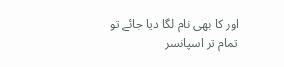اور کا بھی نام لگا دیا جائے تو تمام تر اسپانسر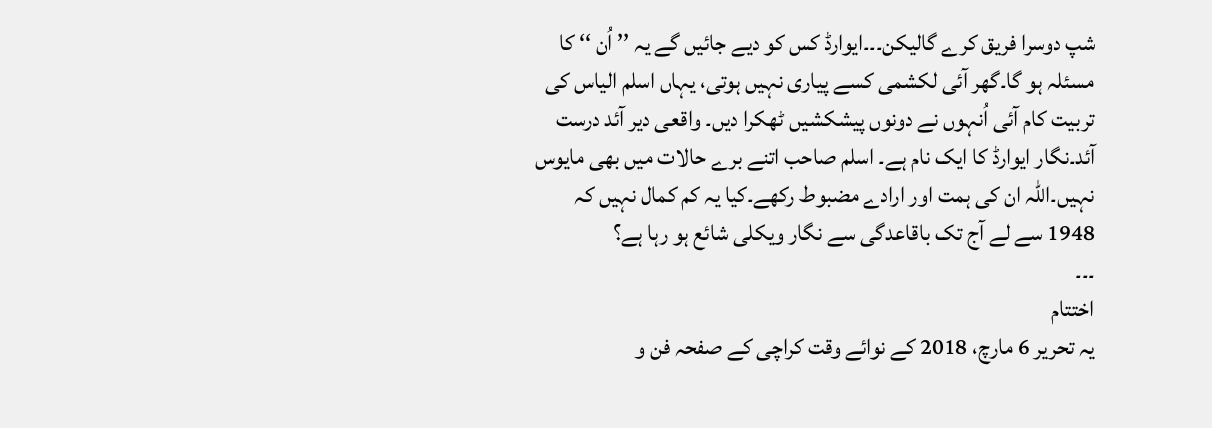شپ دوسرا فریق کرے گالیکن۔۔۔ایوارڈ کس کو دیے جائیں گے یہ ’’ اُن ‘‘ کا مسئلہ ہو گا۔گھر آئی لکشمی کسے پیاری نہیں ہوتی، یہاں اسلم الیاس کی تربیت کام آئی اُنہوں نے دونوں پیشکشیں ٹھکرا دیں۔ واقعی دیر آئد درست آئد۔نگار ایوارڈ کا ایک نام ہے۔ اسلم صاحب اتنے برے حالات میں بھی مایوس نہیں۔اللہ ان کی ہمت اور ارادے مضبوط رکھے۔کیا یہ کم کمال نہیں کہ 1948 سے لے آج تک باقاعدگی سے نگار ویکلی شائع ہو رہا ہے؟
۔۔۔
اختتام
یہ تحریر 6 مارچ، 2018 کے نوائے وقت کراچی کے صفحہ فن و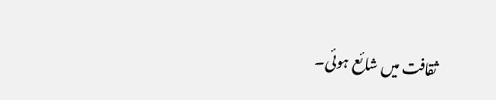ثقافت میں شائع ہوئی۔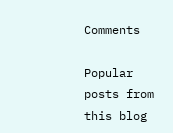Comments

Popular posts from this blog